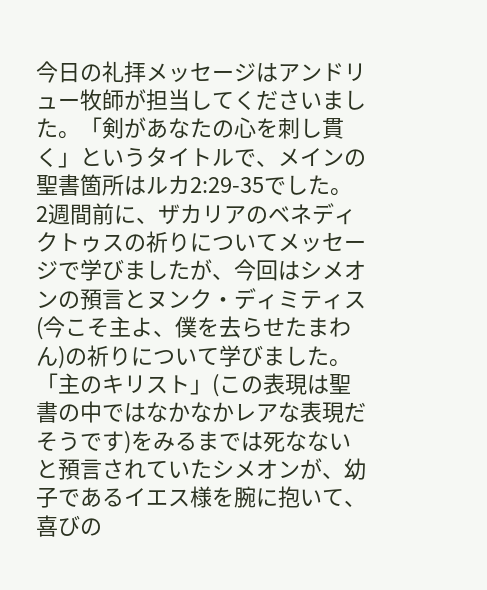今日の礼拝メッセージはアンドリュー牧師が担当してくださいました。「剣があなたの心を刺し貫く」というタイトルで、メインの聖書箇所はルカ2:29-35でした。
2週間前に、ザカリアのベネディクトゥスの祈りについてメッセージで学びましたが、今回はシメオンの預言とヌンク・ディミティス(今こそ主よ、僕を去らせたまわん)の祈りについて学びました。
「主のキリスト」(この表現は聖書の中ではなかなかレアな表現だそうです)をみるまでは死なないと預言されていたシメオンが、幼子であるイエス様を腕に抱いて、喜びの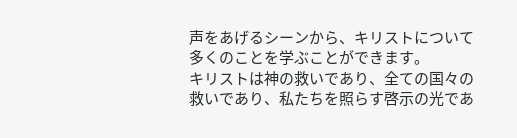声をあげるシーンから、キリストについて多くのことを学ぶことができます。
キリストは神の救いであり、全ての国々の救いであり、私たちを照らす啓示の光であ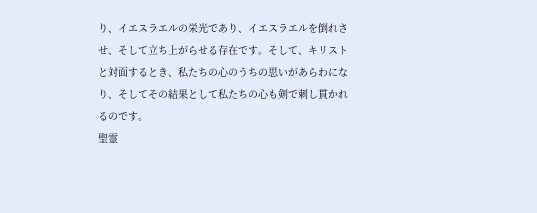り、イエスラエルの栄光であり、イエスラエルを倒れさせ、そして立ち上がらせる存在です。そして、キリストと対面するとき、私たちの心のうちの思いがあらわになり、そしてその結果として私たちの心も剣で刺し貫かれるのです。
聖霊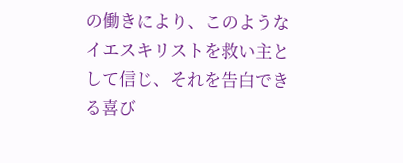の働きにより、このようなイエスキリストを救い主として信じ、それを告白できる喜び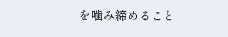を噛み締めること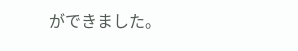ができました。